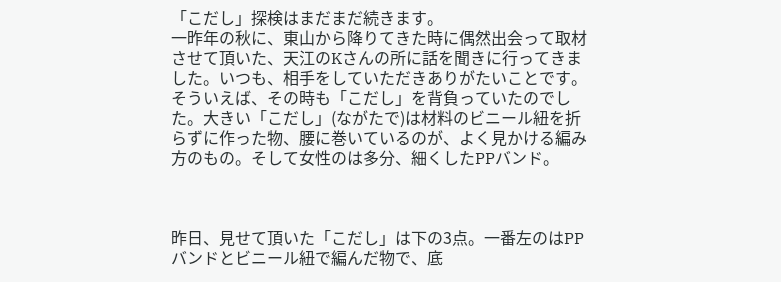「こだし」探検はまだまだ続きます。
一昨年の秋に、東山から降りてきた時に偶然出会って取材させて頂いた、天江のKさんの所に話を聞きに行ってきました。いつも、相手をしていただきありがたいことです。
そういえば、その時も「こだし」を背負っていたのでした。大きい「こだし」(ながたで)は材料のビニール紐を折らずに作った物、腰に巻いているのが、よく見かける編み方のもの。そして女性のは多分、細くしたPPバンド。



昨日、見せて頂いた「こだし」は下の3点。一番左のはPPバンドとビニール紐で編んだ物で、底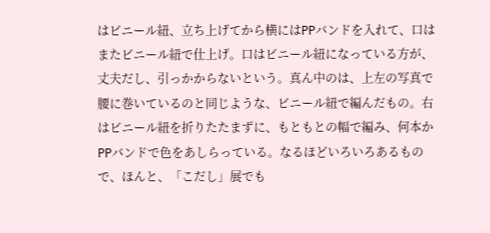はビニール紐、立ち上げてから横にはPPバンドを入れて、口はまたビニール紐で仕上げ。口はビニール紐になっている方が、丈夫だし、引っかからないという。真ん中のは、上左の写真で腰に巻いているのと同じような、ビニール紐で編んだもの。右はビニール紐を折りたたまずに、もともとの幅で編み、何本かPPバンドで色をあしらっている。なるほどいろいろあるもので、ほんと、「こだし」展でも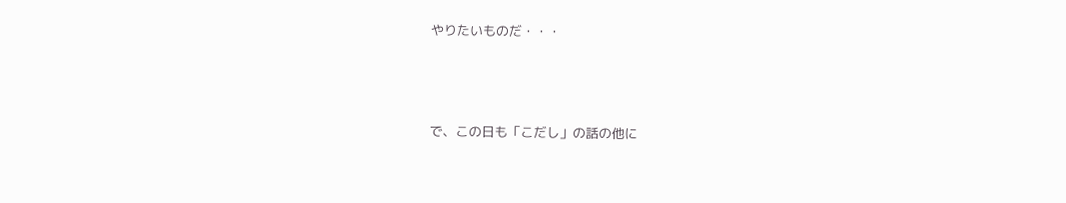やりたいものだ・・・



で、この日も「こだし」の話の他に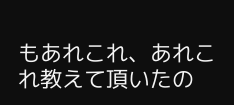もあれこれ、あれこれ教えて頂いたの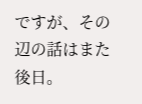ですが、その辺の話はまた後日。